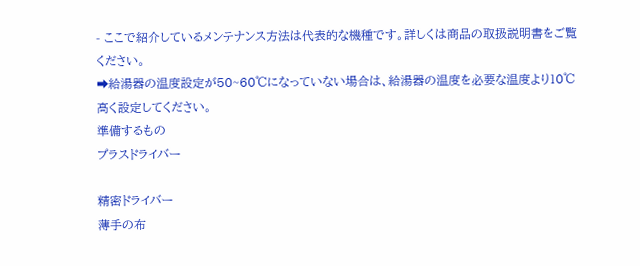- ここで紹介しているメンテナンス方法は代表的な機種です。詳しくは商品の取扱説明書をご覧ください。
➡給湯器の温度設定が50~60℃になっていない場合は、給湯器の温度を必要な温度より10℃高く設定してください。
準備するもの
プラスドライバー

精密ドライバー
薄手の布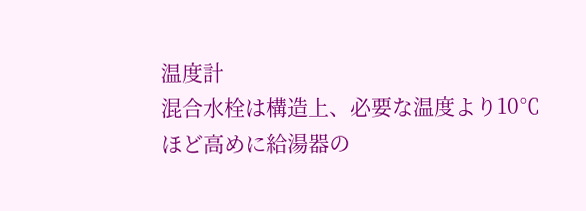温度計
混合水栓は構造上、必要な温度より10℃ほど高めに給湯器の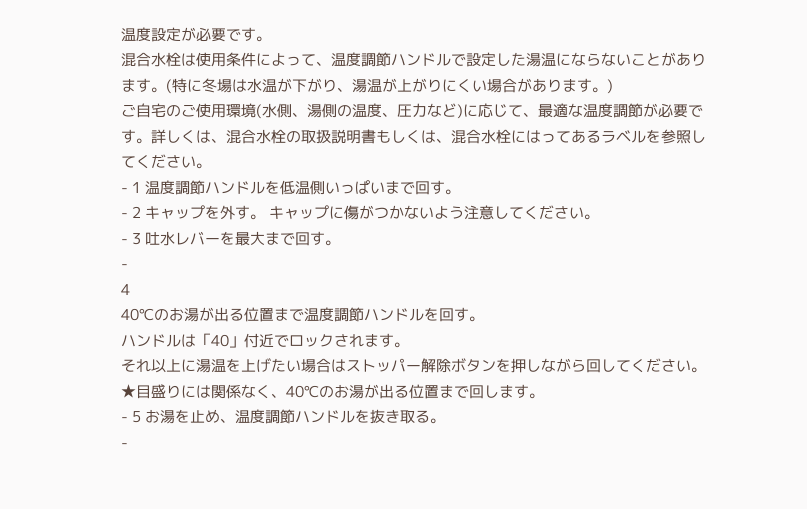温度設定が必要です。
混合水栓は使用条件によって、温度調節ハンドルで設定した湯温にならないことがあります。(特に冬場は水温が下がり、湯温が上がりにくい場合があります。)
ご自宅のご使用環境(水側、湯側の温度、圧力など)に応じて、最適な温度調節が必要です。詳しくは、混合水栓の取扱説明書もしくは、混合水栓にはってあるラベルを参照してください。
- 1 温度調節ハンドルを低温側いっぱいまで回す。
- 2 キャップを外す。 キャップに傷がつかないよう注意してください。
- 3 吐水レバーを最大まで回す。
-
4
40℃のお湯が出る位置まで温度調節ハンドルを回す。
ハンドルは「40」付近でロックされます。
それ以上に湯温を上げたい場合はストッパー解除ボタンを押しながら回してください。
★目盛りには関係なく、40℃のお湯が出る位置まで回します。
- 5 お湯を止め、温度調節ハンドルを抜き取る。
-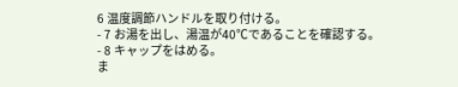6 温度調節ハンドルを取り付ける。
- 7 お湯を出し、湯温が40℃であることを確認する。
- 8 キャップをはめる。
ま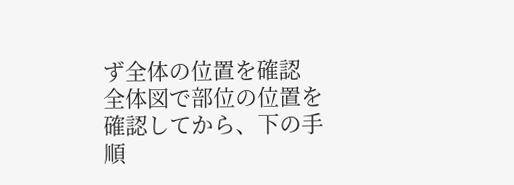ず全体の位置を確認
全体図で部位の位置を確認してから、下の手順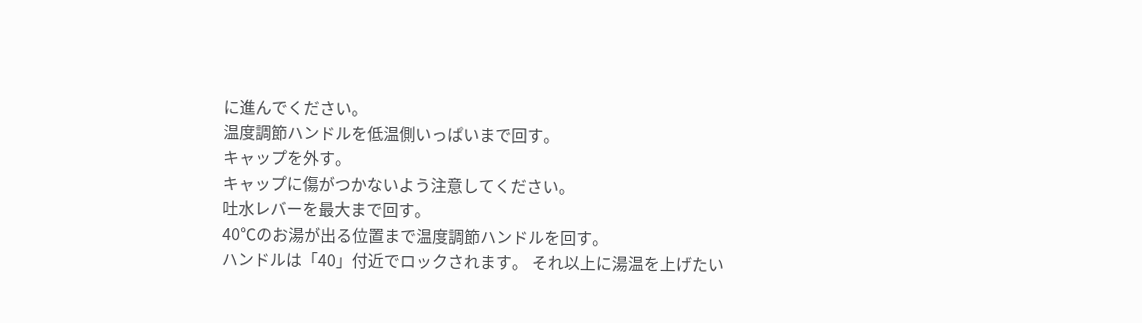に進んでください。
温度調節ハンドルを低温側いっぱいまで回す。
キャップを外す。
キャップに傷がつかないよう注意してください。
吐水レバーを最大まで回す。
40℃のお湯が出る位置まで温度調節ハンドルを回す。
ハンドルは「40」付近でロックされます。 それ以上に湯温を上げたい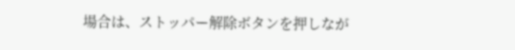場合は、ストッパー解除ボタンを押しなが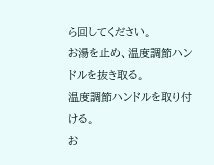ら回してください。
お湯を止め、温度調節ハンドルを抜き取る。
温度調節ハンドルを取り付ける。
お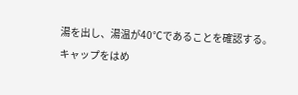湯を出し、湯温が40℃であることを確認する。
キャップをはめ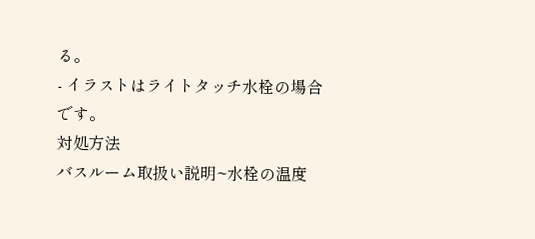る。
- イラストはライトタッチ水栓の場合です。
対処方法
バスルーム取扱い説明~水栓の温度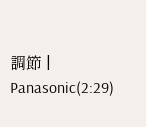調節 | Panasonic(2:29)